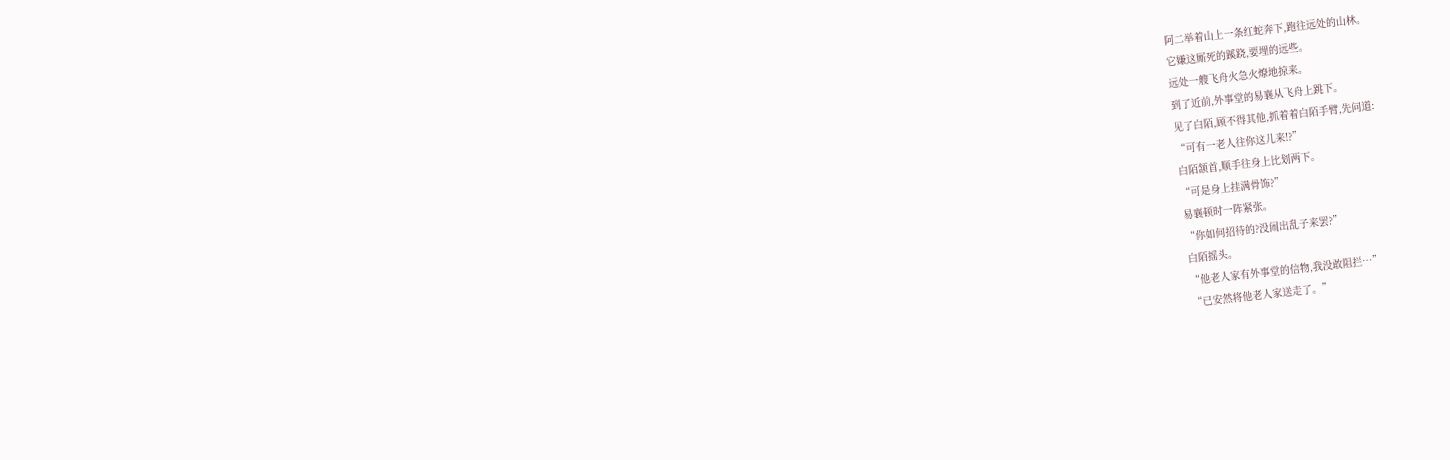阿二举着山上一条红蛇奔下,跑往远处的山林。
它嫌这厮死的蹊跷,要埋的远些。
远处一艘飞舟火急火燎地掠来。
到了近前,外事堂的易襄从飞舟上跳下。
见了白陌,顾不得其他,抓着着白陌手臂,先问道:
“可有一老人往你这儿来!?”
白陌颔首,顺手往身上比划两下。
“可是身上挂满骨饰?”
易襄顿时一阵紧张。
“你如何招待的?没闹出乱子来罢?”
白陌摇头。
“他老人家有外事堂的信物,我没敢阻拦…”
“已安然将他老人家送走了。”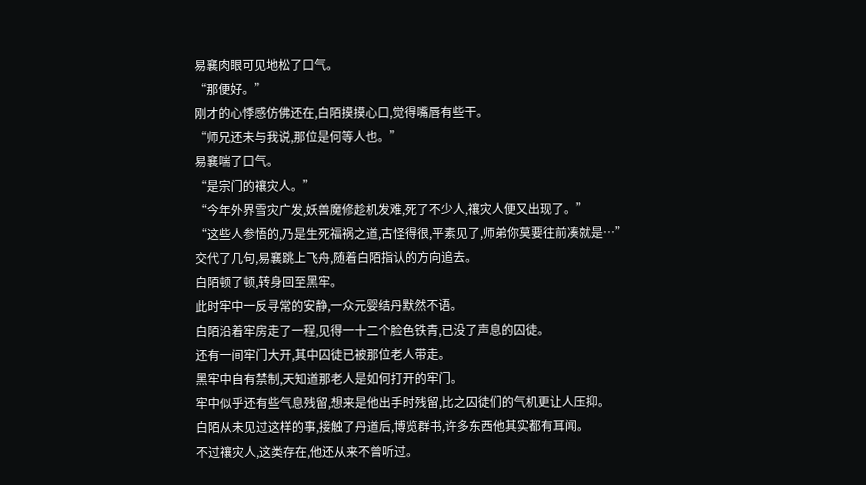易襄肉眼可见地松了口气。
“那便好。”
刚才的心悸感仿佛还在,白陌摸摸心口,觉得嘴唇有些干。
“师兄还未与我说,那位是何等人也。”
易襄喘了口气。
“是宗门的禳灾人。”
“今年外界雪灾广发,妖兽魔修趁机发难,死了不少人,禳灾人便又出现了。”
“这些人参悟的,乃是生死福祸之道,古怪得很,平素见了,师弟你莫要往前凑就是…”
交代了几句,易襄跳上飞舟,随着白陌指认的方向追去。
白陌顿了顿,转身回至黑牢。
此时牢中一反寻常的安静,一众元婴结丹默然不语。
白陌沿着牢房走了一程,见得一十二个脸色铁青,已没了声息的囚徒。
还有一间牢门大开,其中囚徒已被那位老人带走。
黑牢中自有禁制,天知道那老人是如何打开的牢门。
牢中似乎还有些气息残留,想来是他出手时残留,比之囚徒们的气机更让人压抑。
白陌从未见过这样的事,接触了丹道后,博览群书,许多东西他其实都有耳闻。
不过禳灾人,这类存在,他还从来不曾听过。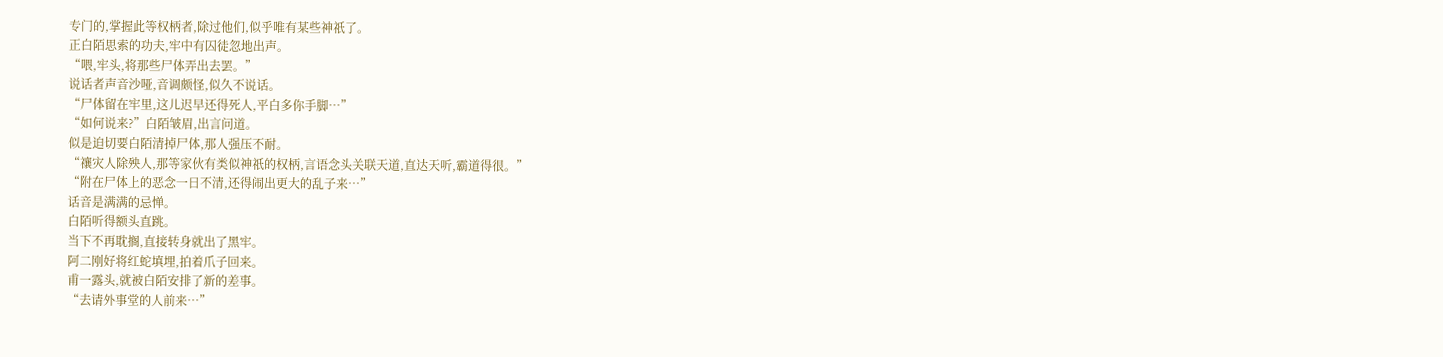专门的,掌握此等权柄者,除过他们,似乎唯有某些神祇了。
正白陌思索的功夫,牢中有囚徒忽地出声。
“喂,牢头,将那些尸体弄出去罢。”
说话者声音沙哑,音调颇怪,似久不说话。
“尸体留在牢里,这儿迟早还得死人,平白多你手脚…”
“如何说来?”白陌皱眉,出言问道。
似是迫切要白陌清掉尸体,那人强压不耐。
“禳灾人除殃人,那等家伙有类似神祇的权柄,言语念头关联天道,直达天听,霸道得很。”
“附在尸体上的恶念一日不清,还得闹出更大的乱子来…”
话音是满满的忌惮。
白陌听得额头直跳。
当下不再耽搁,直接转身就出了黑牢。
阿二刚好将红蛇填埋,拍着爪子回来。
甫一露头,就被白陌安排了新的差事。
“去请外事堂的人前来…”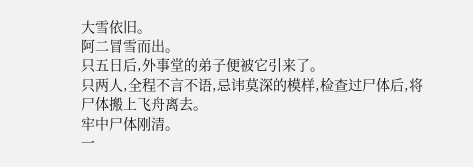大雪依旧。
阿二冒雪而出。
只五日后,外事堂的弟子便被它引来了。
只两人,全程不言不语,忌讳莫深的模样,检查过尸体后,将尸体搬上飞舟离去。
牢中尸体刚清。
一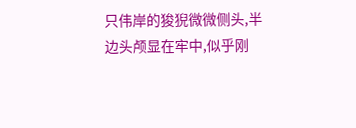只伟岸的狻猊微微侧头,半边头颅显在牢中,似乎刚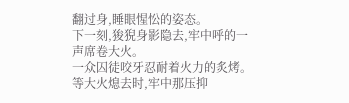翻过身,睡眼惺忪的姿态。
下一刻,狻猊身影隐去,牢中呼的一声席卷大火。
一众囚徒咬牙忍耐着火力的炙烤。
等大火熄去时,牢中那压抑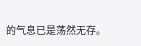的气息已是荡然无存。